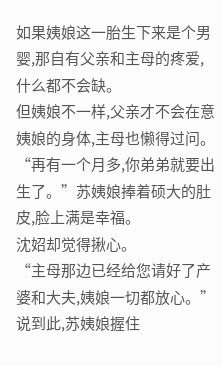如果姨娘这一胎生下来是个男婴,那自有父亲和主母的疼爱,什么都不会缺。
但姨娘不一样,父亲才不会在意姨娘的身体,主母也懒得过问。
“再有一个月多,你弟弟就要出生了。”苏姨娘捧着硕大的肚皮,脸上满是幸福。
沈妱却觉得揪心。
“主母那边已经给您请好了产婆和大夫,姨娘一切都放心。”
说到此,苏姨娘握住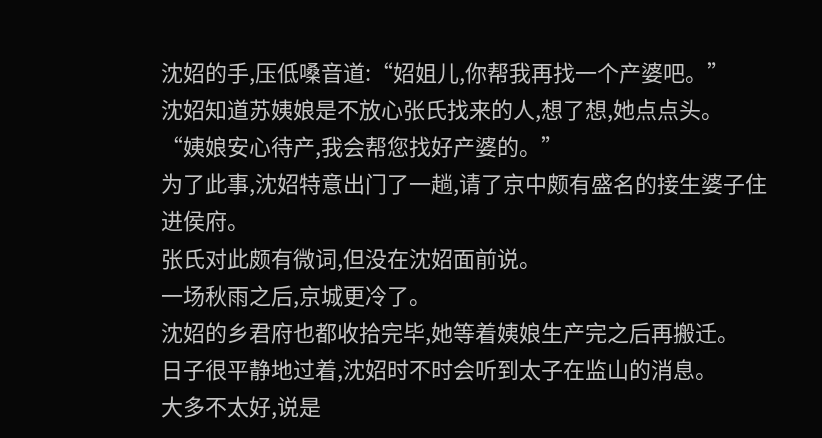沈妱的手,压低嗓音道:“妱姐儿,你帮我再找一个产婆吧。”
沈妱知道苏姨娘是不放心张氏找来的人,想了想,她点点头。
“姨娘安心待产,我会帮您找好产婆的。”
为了此事,沈妱特意出门了一趟,请了京中颇有盛名的接生婆子住进侯府。
张氏对此颇有微词,但没在沈妱面前说。
一场秋雨之后,京城更冷了。
沈妱的乡君府也都收拾完毕,她等着姨娘生产完之后再搬迁。
日子很平静地过着,沈妱时不时会听到太子在监山的消息。
大多不太好,说是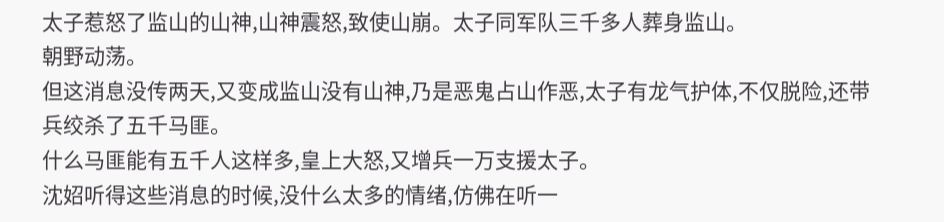太子惹怒了监山的山神,山神震怒,致使山崩。太子同军队三千多人葬身监山。
朝野动荡。
但这消息没传两天,又变成监山没有山神,乃是恶鬼占山作恶,太子有龙气护体,不仅脱险,还带兵绞杀了五千马匪。
什么马匪能有五千人这样多,皇上大怒,又增兵一万支援太子。
沈妱听得这些消息的时候,没什么太多的情绪,仿佛在听一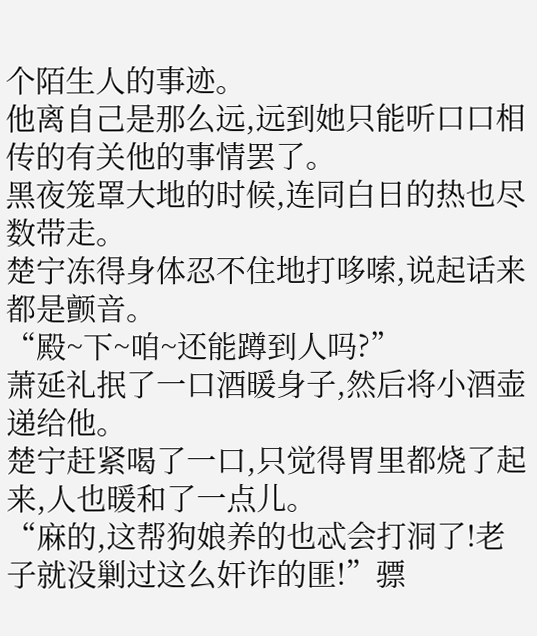个陌生人的事迹。
他离自己是那么远,远到她只能听口口相传的有关他的事情罢了。
黑夜笼罩大地的时候,连同白日的热也尽数带走。
楚宁冻得身体忍不住地打哆嗦,说起话来都是颤音。
“殿~下~咱~还能蹲到人吗?”
萧延礼抿了一口酒暖身子,然后将小酒壶递给他。
楚宁赶紧喝了一口,只觉得胃里都烧了起来,人也暖和了一点儿。
“麻的,这帮狗娘养的也忒会打洞了!老子就没剿过这么奸诈的匪!”骠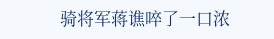骑将军蒋谯啐了一口浓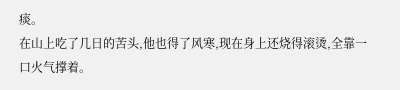痰。
在山上吃了几日的苦头,他也得了风寒,现在身上还烧得滚烫,全靠一口火气撑着。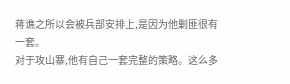蒋谯之所以会被兵部安排上,是因为他剿匪很有一套。
对于攻山寨,他有自己一套完整的策略。这么多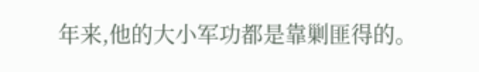年来,他的大小军功都是靠剿匪得的。